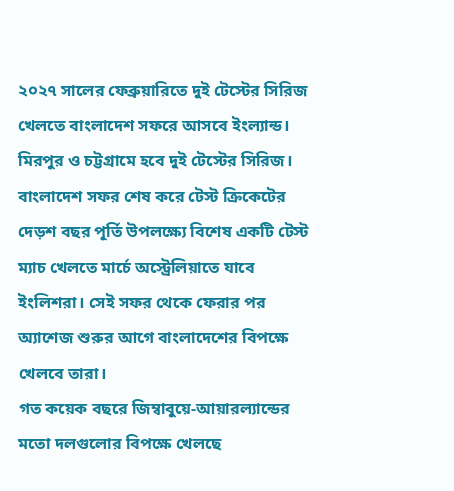২০২৭ সালের ফেব্রুয়ারিতে দুই টেস্টের সিরিজ খেলতে বাংলাদেশ সফরে আসবে ইংল্যান্ড। মিরপুর ও চট্টগ্রামে হবে দুই টেস্টের সিরিজ। বাংলাদেশ সফর শেষ করে টেস্ট ক্রিকেটের দেড়শ বছর পূর্তি উপলক্ষ্যে বিশেষ একটি টেস্ট ম্যাচ খেলতে মার্চে অস্ট্রেলিয়াতে যাবে ইংলিশরা। সেই সফর থেকে ফেরার পর অ্যাশেজ শুরুর আগে বাংলাদেশের বিপক্ষে খেলবে তারা।
গত কয়েক বছরে জিম্বাবুয়ে-আয়ারল্যান্ডের মতো দলগুলোর বিপক্ষে খেলছে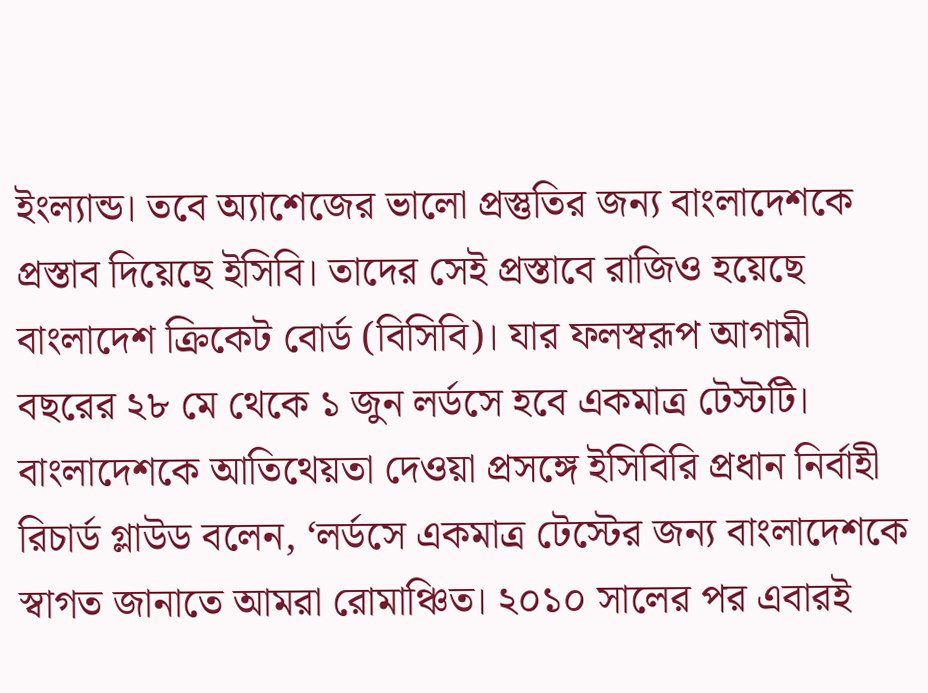ইংল্যান্ড। তবে অ্যাশেজের ভালো প্রস্তুতির জন্য বাংলাদেশকে প্রস্তাব দিয়েছে ইসিবি। তাদের সেই প্রস্তাবে রাজিও হয়েছে বাংলাদেশ ক্রিকেট বোর্ড (বিসিবি)। যার ফলস্বরূপ আগামী বছরের ২৮ মে থেকে ১ জুন লর্ডসে হবে একমাত্র টেস্টটি।
বাংলাদেশকে আতিথেয়তা দেওয়া প্রসঙ্গে ইসিবিরি প্রধান নির্বাহী রিচার্ড গ্লাউড বলেন, ‘লর্ডসে একমাত্র টেস্টের জন্য বাংলাদেশকে স্বাগত জানাতে আমরা রোমাঞ্চিত। ২০১০ সালের পর এবারই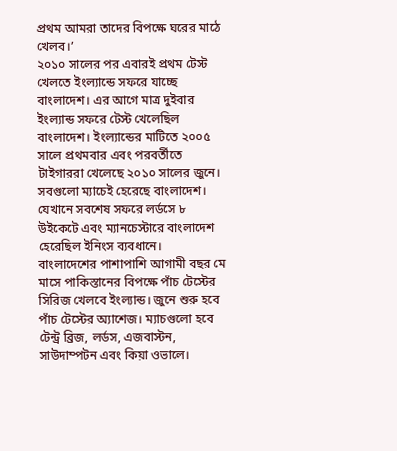প্রথম আমরা তাদের বিপক্ষে ঘরের মাঠে খেলব।’
২০১০ সালের পর এবারই প্রথম টেস্ট খেলতে ইংল্যান্ডে সফরে যাচ্ছে বাংলাদেশ। এর আগে মাত্র দুইবার ইংল্যান্ড সফরে টেস্ট খেলেছিল বাংলাদেশ। ইংল্যান্ডের মাটিতে ২০০৫ সালে প্রথমবার এবং পরবর্তীতে টাইগাররা খেলেছে ২০১০ সালের জুনে। সবগুলো ম্যাচেই হেরেছে বাংলাদেশ। যেখানে সবশেষ সফরে লর্ডসে ৮ উইকেটে এবং ম্যানচেস্টারে বাংলাদেশ হেরেছিল ইনিংস ব্যবধানে।
বাংলাদেশের পাশাপাশি আগামী বছর মে মাসে পাকিস্তানের বিপক্ষে পাঁচ টেস্টের সিরিজ খেলবে ইংল্যান্ড। জুনে শুরু হবে পাঁচ টেস্টের অ্যাশেজ। ম্যাচগুলো হবে টেন্ট্র ব্রিজ, লর্ডস, এজবাস্টন, সাউদাম্পটন এবং কিয়া ওভালে।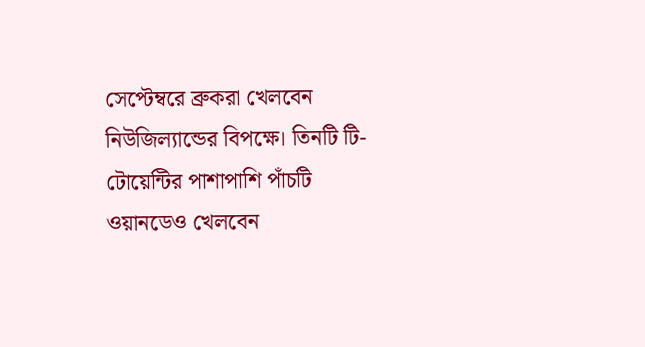সেপ্টেম্বরে ব্রুকরা খেলবেন নিউজিল্যান্ডের বিপক্ষে। তিনটি টি-টোয়েন্টির পাশাপাশি পাঁচটি ওয়ানডেও খেলবেন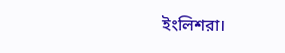ইংলিশরা।